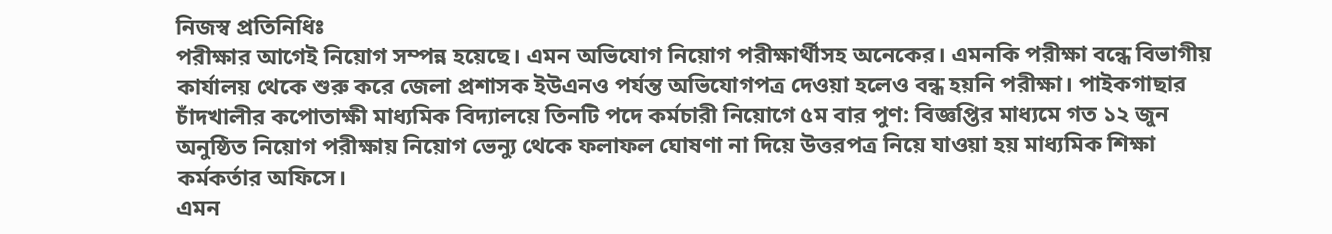নিজস্ব প্রতিনিধিঃ
পরীক্ষার আগেই নিয়োগ সম্পন্ন হয়েছে। এমন অভিযোগ নিয়োগ পরীক্ষার্থীসহ অনেকের। এমনকি পরীক্ষা বন্ধে বিভাগীয় কার্যালয় থেকে শুরু করে জেলা প্রশাসক ইউএনও পর্যন্ত অভিযোগপত্র দেওয়া হলেও বন্ধ হয়নি পরীক্ষা। পাইকগাছার চাঁদখালীর কপোতাক্ষী মাধ্যমিক বিদ্যালয়ে তিনটি পদে কর্মচারী নিয়োগে ৫ম বার পুণ: বিজ্ঞপ্তির মাধ্যমে গত ১২ জুন অনুষ্ঠিত নিয়োগ পরীক্ষায় নিয়োগ ভেন্যু থেকে ফলাফল ঘোষণা না দিয়ে উত্তরপত্র নিয়ে যাওয়া হয় মাধ্যমিক শিক্ষা কর্মকর্তার অফিসে।
এমন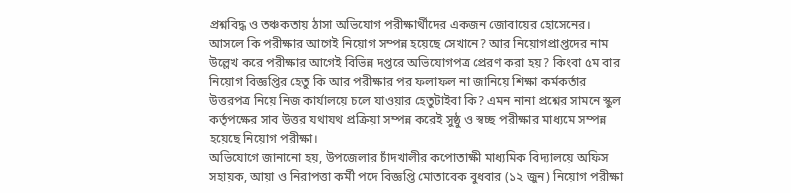প্রশ্নবিদ্ধ ও তঞ্চকতায় ঠাসা অভিযোগ পরীক্ষার্থীদের একজন জোবায়ের হোসেনের।
আসলে কি পরীক্ষার আগেই নিয়োগ সম্পন্ন হয়েছে সেখানে? আর নিয়োগপ্রাপ্তদের নাম উল্লেখ করে পরীক্ষার আগেই বিভিন্ন দপ্তরে অভিযোগপত্র প্রেরণ করা হয়? কিংবা ৫ম বার নিয়োগ বিজ্ঞপ্তির হেতু কি আর পরীক্ষার পর ফলাফল না জানিয়ে শিক্ষা কর্মকর্তার উত্তরপত্র নিয়ে নিজ কার্যালয়ে চলে যাওয়ার হেতুটাইবা কি? এমন নানা প্রশ্নের সামনে স্কুল কর্তৃপক্ষের সাব উত্তর যথাযথ প্রক্রিয়া সম্পন্ন করেই সুষ্ঠু ও স্বচ্ছ পরীক্ষার মাধ্যমে সম্পন্ন হয়েছে নিয়োগ পরীক্ষা।
অভিযোগে জানানো হয়, উপজেলার চাঁদখালীর কপোতাক্ষী মাধ্যমিক বিদ্যালয়ে অফিস সহায়ক, আয়া ও নিরাপত্তা কর্মী পদে বিজ্ঞপ্তি মোতাবেক বুধবার (১২ জুন) নিয়োগ পরীক্ষা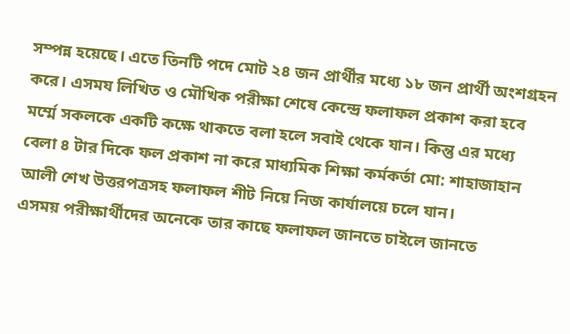সম্পন্ন হয়েছে। এতে তিনটি পদে মোট ২৪ জন প্রার্থীর মধ্যে ১৮ জন প্রার্থী অংশগ্রহন করে। এসময লিখিত ও মৌখিক পরীক্ষা শেষে কেন্দ্রে ফলাফল প্রকাশ করা হবে মর্ম্মে সকলকে একটি কক্ষে থাকতে বলা হলে সবাই থেকে যান। কিন্তু এর মধ্যে বেলা ৪ টার দিকে ফল প্রকাশ না করে মাধ্যমিক শিক্ষা কর্মকর্তা মো: শাহাজাহান আলী শেখ উত্তরপত্রসহ ফলাফল শীট নিয়ে নিজ কার্যালয়ে চলে যান।
এসময় পরীক্ষার্থীদের অনেকে তার কাছে ফলাফল জানতে চাইলে জানতে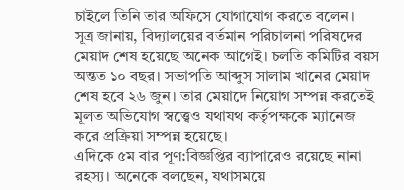চাইলে তিনি তার অফিসে যোগাযোগ করতে বলেন।
সূত্র জানায়, বিদ্যালয়ের বর্তমান পরিচালনা পরিষদের মেয়াদ শেষ হয়েছে অনেক আগেই। চলতি কমিটির বয়স অন্তত ১০ বছর। সভাপতি আব্দুস সালাম খানের মেয়াদ শেষ হবে ২৬ জুন। তার মেয়াদে নিয়োগ সম্পন্ন করতেই মূলত অভিযোগ স্বত্ত্বেও যথাযথ কর্তৃপক্ষকে ম্যানেজ করে প্রক্রিয়া সম্পন্ন হয়েছে।
এদিকে ৫ম বার পূণ:বিজ্ঞপ্তির ব্যাপারেও রয়েছে নানা রহস্য। অনেকে বলছেন, যথাসময়ে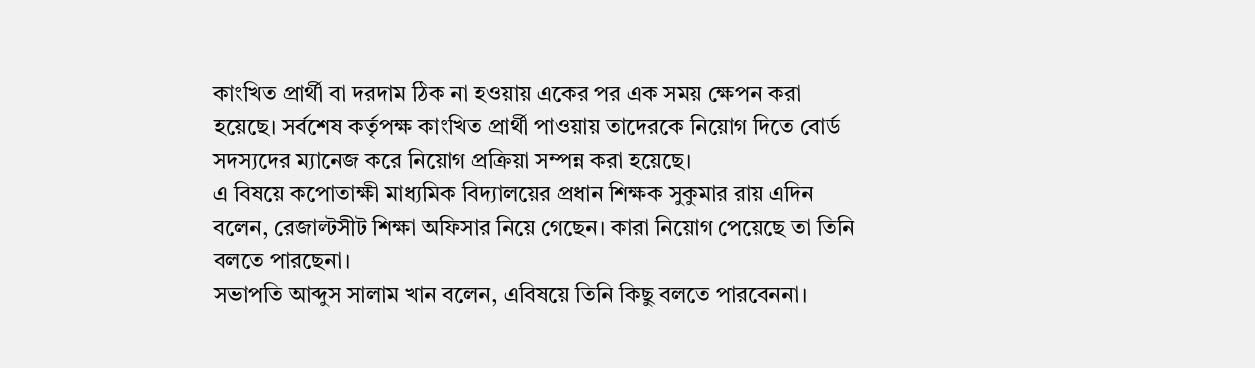কাংখিত প্রার্থী বা দরদাম ঠিক না হওয়ায় একের পর এক সময় ক্ষেপন করা হয়েছে। সর্বশেষ কর্তৃপক্ষ কাংখিত প্রার্থী পাওয়ায় তাদেরকে নিয়োগ দিতে বোর্ড সদস্যদের ম্যানেজ করে নিয়োগ প্রক্রিয়া সম্পন্ন করা হয়েছে।
এ বিষয়ে কপোতাক্ষী মাধ্যমিক বিদ্যালয়ের প্রধান শিক্ষক সুকুমার রায় এদিন বলেন, রেজাল্টসীট শিক্ষা অফিসার নিয়ে গেছেন। কারা নিয়োগ পেয়েছে তা তিনি বলতে পারছেনা।
সভাপতি আব্দুস সালাম খান বলেন, এবিষয়ে তিনি কিছু বলতে পারবেননা।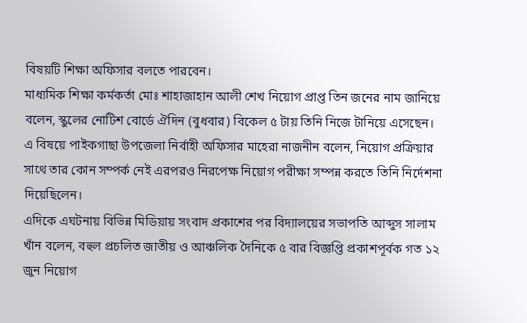বিষয়টি শিক্ষা অফিসার বলতে পারবেন।
মাধ্যমিক শিক্ষা কর্মকর্তা মোঃ শাহাজাহান আলী শেখ নিয়োগ প্রাপ্ত তিন জনের নাম জানিয়ে বলেন, স্কুলের নোটিশ বোর্ডে ঐদিন (বুধবার) বিকেল ৫ টায় তিনি নিজে টানিয়ে এসেছেন।
এ বিষয়ে পাইকগাছা উপজেলা নির্বাহী অফিসার মাহেরা নাজনীন বলেন, নিয়োগ প্রক্রিয়ার সাথে তার কোন সম্পর্ক নেই এরপরও নিরপেক্ষ নিয়োগ পরীক্ষা সম্পন্ন করতে তিনি নির্দেশনা দিয়েছিলেন।
এদিকে এঘটনায় বিভিন্ন মিডিয়ায় সংবাদ প্রকাশের পর বিদ্যালয়ের সভাপতি আব্দুস সালাম খাঁন বলেন, বহুল প্রচলিত জাতীয় ও আঞ্চলিক দৈনিকে ৫ বার বিজ্ঞপ্তি প্রকাশপূর্বক গত ১২ জুন নিয়োগ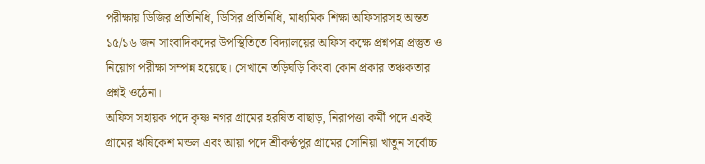পরীক্ষায় ডিজির প্রতিনিধি, ডিসির প্রতিনিধি, মাধ্যমিক শিক্ষা অফিসারসহ অন্তত ১৫/১৬ জন সাংবাদিকদের উপস্থিতিতে বিদ্যালয়ের অফিস কক্ষে প্রশ্নপত্র প্রস্তুত ও নিয়োগ পরীক্ষা সম্পন্ন হয়েছে। সেখানে তড়িঘড়ি কিংবা কোন প্রকার তঞ্চকতার প্রশ্নই ওঠেনা।
অফিস সহায়ক পদে কৃষ্ণ নগর গ্রামের হরষিত বাছাড়, নিরাপত্তা কর্মী পদে একই গ্রামের ঋষিকেশ মন্ডল এবং আয়া পদে শ্রীকণ্ঠপুর গ্রামের সোনিয়া খাতুন সর্বোচ্চ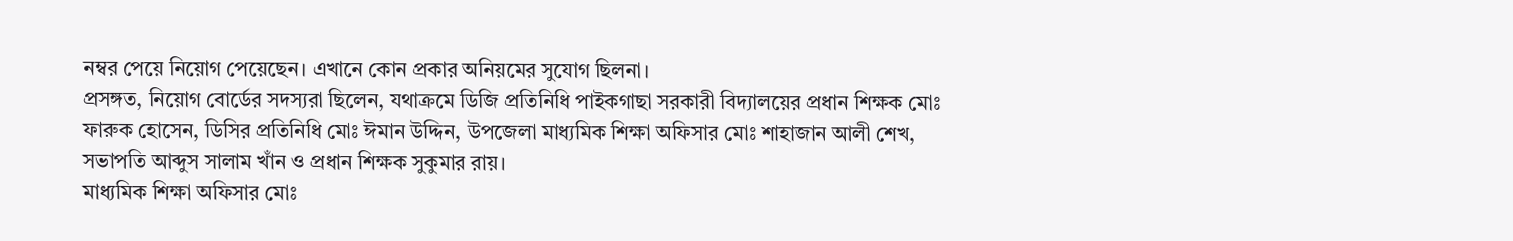নম্বর পেয়ে নিয়োগ পেয়েছেন। এখানে কোন প্রকার অনিয়মের সুযোগ ছিলনা।
প্রসঙ্গত, নিয়োগ বোর্ডের সদস্যরা ছিলেন, যথাক্রমে ডিজি প্রতিনিধি পাইকগাছা সরকারী বিদ্যালয়ের প্রধান শিক্ষক মোঃ ফারুক হোসেন, ডিসির প্রতিনিধি মোঃ ঈমান উদ্দিন, উপজেলা মাধ্যমিক শিক্ষা অফিসার মোঃ শাহাজান আলী শেখ, সভাপতি আব্দুস সালাম খাঁন ও প্রধান শিক্ষক সুকুমার রায়।
মাধ্যমিক শিক্ষা অফিসার মোঃ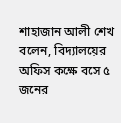শাহাজান আলী শেখ বলেন, বিদ্যালয়ের অফিস কক্ষে বসে ৫ জনের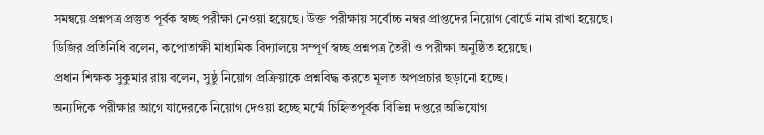সমন্বয়ে প্রশ্নপত্র প্রস্তুত পূর্বক স্বচ্ছ পরীক্ষা নেওয়া হয়েছে। উক্ত পরীক্ষায় সর্বোচ্চ নম্বর প্রাপ্তদের নিয়োগ বোর্ডে নাম রাখা হয়েছে।
ডিজির প্রতিনিধি বলেন, কপোতাক্ষী মাধ্যমিক বিদ্যালয়ে সম্পূর্ণ স্বচ্ছ প্রশ্নপত্র তৈরী ও পরীক্ষা অনুষ্ঠিত হয়েছে।
প্রধান শিক্ষক সুকুমার রায় বলেন, সুষ্ঠু নিয়োগ প্রক্রিয়াকে প্রশ্নবিদ্ধ করতে মূলত অপপ্রচার ছড়ানো হচ্ছে।
অন্যদিকে পরীক্ষার আগে যাদেরকে নিয়োগ দেওয়া হচ্ছে মর্ম্মে চিহ্নিতপূর্বক বিভিন্ন দপ্তরে অভিযোগ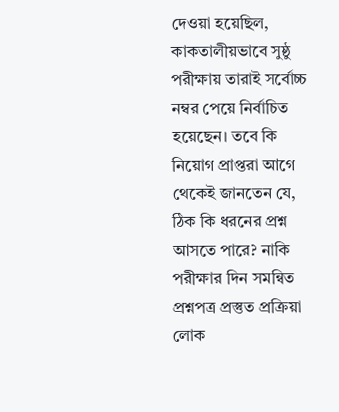দেওয়া হয়েছিল, কাকতালীয়ভাবে সুষ্ঠু পরীক্ষায় তারাই সর্বোচ্চ নম্বর পেয়ে নির্বাচিত হয়েছেন। তবে কি নিয়োগ প্রাপ্তরা আগে থেকেই জানতেন যে, ঠিক কি ধরনের প্রশ্ন আসতে পারে? নাকি পরীক্ষার দিন সমন্বিত প্রশ্নপত্র প্রস্তুত প্রক্রিয়া লোক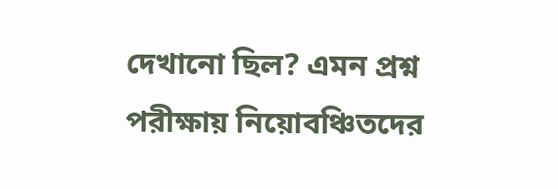দেখানো ছিল? এমন প্রশ্ন পরীক্ষায় নিয়োবঞ্চিতদের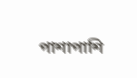পাশাপাশি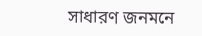সাধারণ জনমনে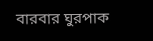বারবার ঘুরপাক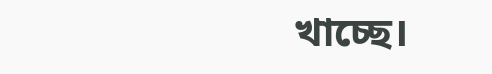খাচ্ছে।